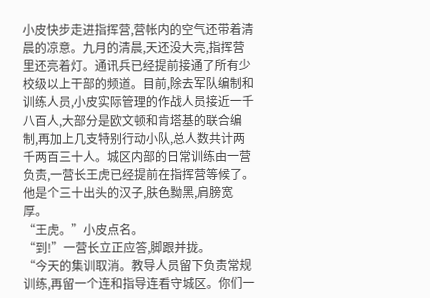小皮快步走进指挥营,营帐内的空气还带着清晨的凉意。九月的清晨,天还没大亮,指挥营里还亮着灯。通讯兵已经提前接通了所有少校级以上干部的频道。目前,除去军队编制和训练人员,小皮实际管理的作战人员接近一千八百人,大部分是欧文顿和肯塔基的联合编制,再加上几支特别行动小队,总人数共计两千两百三十人。城区内部的日常训练由一营负责,一营长王虎已经提前在指挥营等候了。他是个三十出头的汉子,肤色黝黑,肩膀宽厚。
“王虎。”小皮点名。
“到!”一营长立正应答,脚跟并拢。
“今天的集训取消。教导人员留下负责常规训练,再留一个连和指导连看守城区。你们一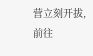营立刻开拔,前往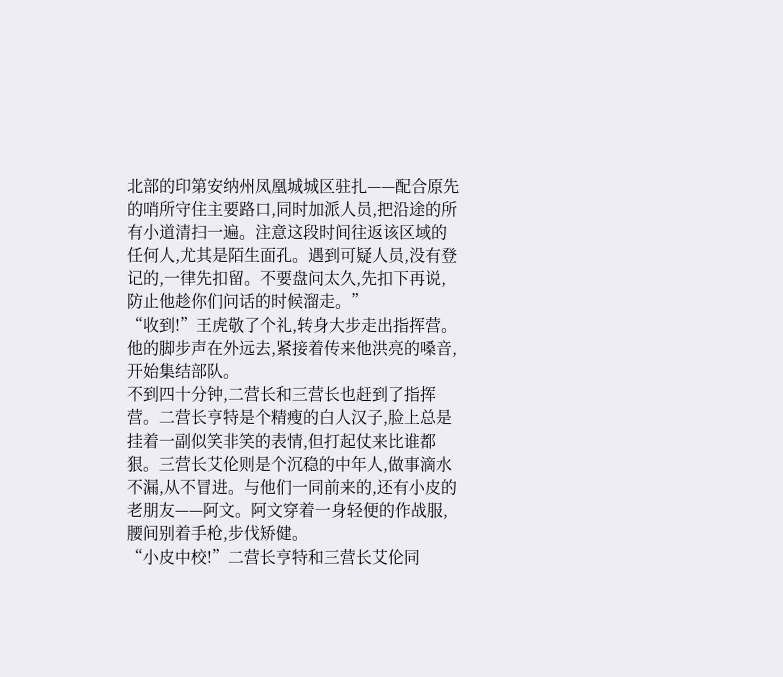北部的印第安纳州凤凰城城区驻扎——配合原先的哨所守住主要路口,同时加派人员,把沿途的所有小道清扫一遍。注意这段时间往返该区域的任何人,尤其是陌生面孔。遇到可疑人员,没有登记的,一律先扣留。不要盘问太久,先扣下再说,防止他趁你们问话的时候溜走。”
“收到!”王虎敬了个礼,转身大步走出指挥营。他的脚步声在外远去,紧接着传来他洪亮的嗓音,开始集结部队。
不到四十分钟,二营长和三营长也赶到了指挥营。二营长亨特是个精瘦的白人汉子,脸上总是挂着一副似笑非笑的表情,但打起仗来比谁都狠。三营长艾伦则是个沉稳的中年人,做事滴水不漏,从不冒进。与他们一同前来的,还有小皮的老朋友——阿文。阿文穿着一身轻便的作战服,腰间别着手枪,步伐矫健。
“小皮中校!”二营长亨特和三营长艾伦同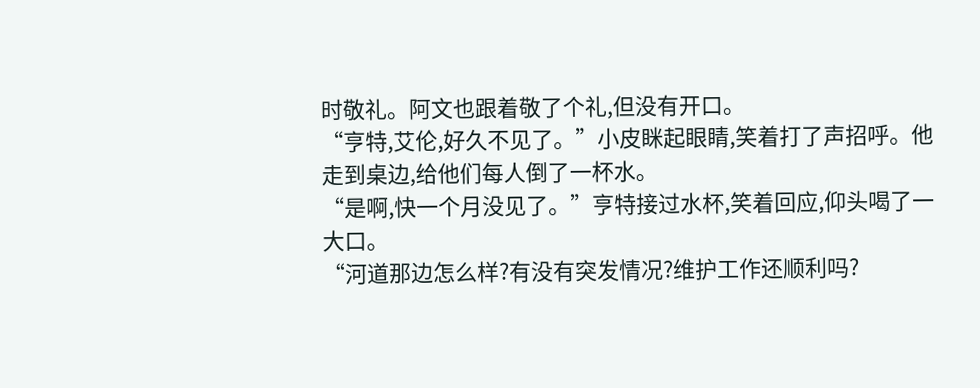时敬礼。阿文也跟着敬了个礼,但没有开口。
“亨特,艾伦,好久不见了。”小皮眯起眼睛,笑着打了声招呼。他走到桌边,给他们每人倒了一杯水。
“是啊,快一个月没见了。”亨特接过水杯,笑着回应,仰头喝了一大口。
“河道那边怎么样?有没有突发情况?维护工作还顺利吗?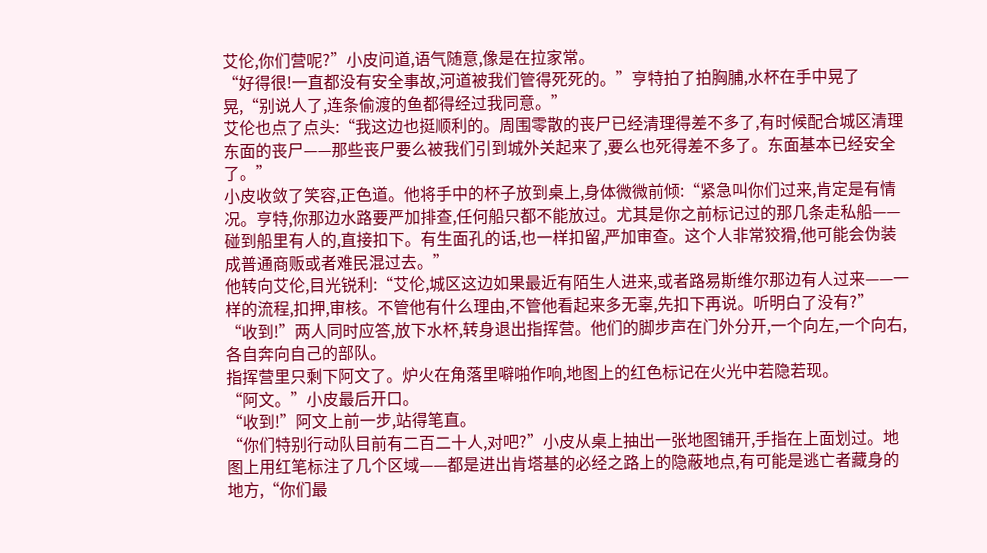艾伦,你们营呢?”小皮问道,语气随意,像是在拉家常。
“好得很!一直都没有安全事故,河道被我们管得死死的。”亨特拍了拍胸脯,水杯在手中晃了晃,“别说人了,连条偷渡的鱼都得经过我同意。”
艾伦也点了点头:“我这边也挺顺利的。周围零散的丧尸已经清理得差不多了,有时候配合城区清理东面的丧尸——那些丧尸要么被我们引到城外关起来了,要么也死得差不多了。东面基本已经安全了。”
小皮收敛了笑容,正色道。他将手中的杯子放到桌上,身体微微前倾:“紧急叫你们过来,肯定是有情况。亨特,你那边水路要严加排查,任何船只都不能放过。尤其是你之前标记过的那几条走私船——碰到船里有人的,直接扣下。有生面孔的话,也一样扣留,严加审查。这个人非常狡猾,他可能会伪装成普通商贩或者难民混过去。”
他转向艾伦,目光锐利:“艾伦,城区这边如果最近有陌生人进来,或者路易斯维尔那边有人过来——一样的流程,扣押,审核。不管他有什么理由,不管他看起来多无辜,先扣下再说。听明白了没有?”
“收到!”两人同时应答,放下水杯,转身退出指挥营。他们的脚步声在门外分开,一个向左,一个向右,各自奔向自己的部队。
指挥营里只剩下阿文了。炉火在角落里噼啪作响,地图上的红色标记在火光中若隐若现。
“阿文。”小皮最后开口。
“收到!”阿文上前一步,站得笔直。
“你们特别行动队目前有二百二十人,对吧?”小皮从桌上抽出一张地图铺开,手指在上面划过。地图上用红笔标注了几个区域——都是进出肯塔基的必经之路上的隐蔽地点,有可能是逃亡者藏身的地方,“你们最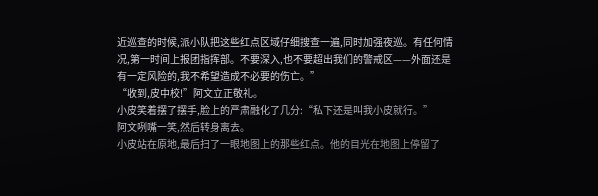近巡查的时候,派小队把这些红点区域仔细搜查一遍,同时加强夜巡。有任何情况,第一时间上报团指挥部。不要深入,也不要超出我们的警戒区——外面还是有一定风险的,我不希望造成不必要的伤亡。”
“收到,皮中校!”阿文立正敬礼。
小皮笑着摆了摆手,脸上的严肃融化了几分:“私下还是叫我小皮就行。”
阿文咧嘴一笑,然后转身离去。
小皮站在原地,最后扫了一眼地图上的那些红点。他的目光在地图上停留了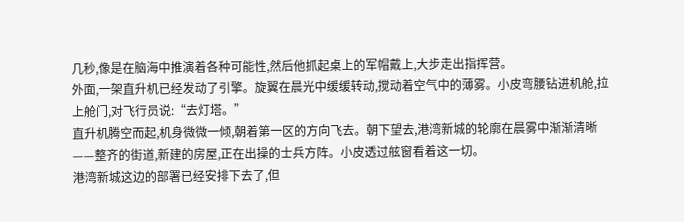几秒,像是在脑海中推演着各种可能性,然后他抓起桌上的军帽戴上,大步走出指挥营。
外面,一架直升机已经发动了引擎。旋翼在晨光中缓缓转动,搅动着空气中的薄雾。小皮弯腰钻进机舱,拉上舱门,对飞行员说:“去灯塔。”
直升机腾空而起,机身微微一倾,朝着第一区的方向飞去。朝下望去,港湾新城的轮廓在晨雾中渐渐清晰——整齐的街道,新建的房屋,正在出操的士兵方阵。小皮透过舷窗看着这一切。
港湾新城这边的部署已经安排下去了,但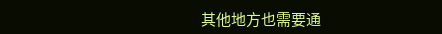其他地方也需要通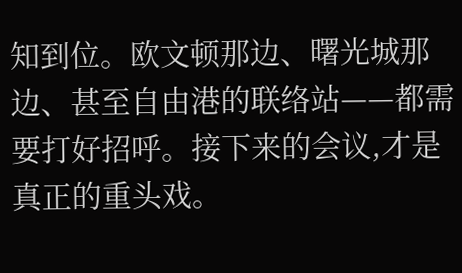知到位。欧文顿那边、曙光城那边、甚至自由港的联络站——都需要打好招呼。接下来的会议,才是真正的重头戏。